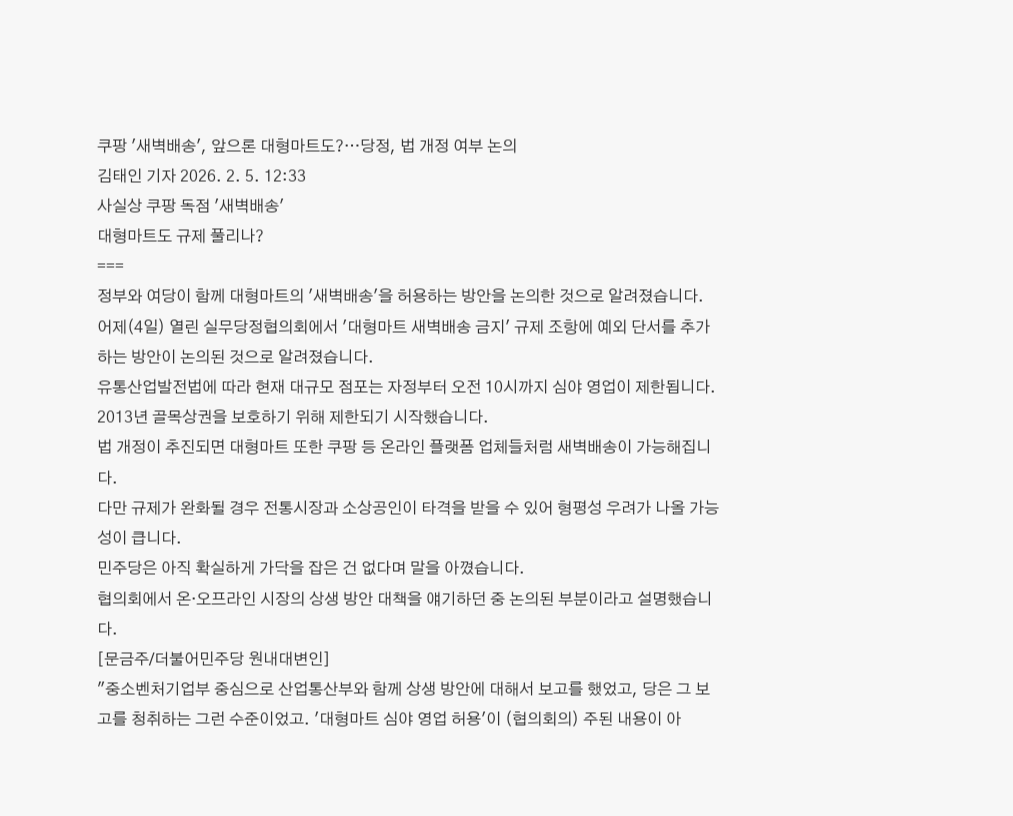쿠팡 '새벽배송', 앞으론 대형마트도?…당정, 법 개정 여부 논의
김태인 기자 2026. 2. 5. 12:33
사실상 쿠팡 독점 '새벽배송'
대형마트도 규제 풀리나?
===
정부와 여당이 함께 대형마트의 '새벽배송'을 허용하는 방안을 논의한 것으로 알려졌습니다.
어제(4일) 열린 실무당정협의회에서 '대형마트 새벽배송 금지' 규제 조항에 예외 단서를 추가하는 방안이 논의된 것으로 알려졌습니다.
유통산업발전법에 따라 현재 대규모 점포는 자정부터 오전 10시까지 심야 영업이 제한됩니다.
2013년 골목상권을 보호하기 위해 제한되기 시작했습니다.
법 개정이 추진되면 대형마트 또한 쿠팡 등 온라인 플랫폼 업체들처럼 새벽배송이 가능해집니다.
다만 규제가 완화될 경우 전통시장과 소상공인이 타격을 받을 수 있어 형평성 우려가 나올 가능성이 큽니다.
민주당은 아직 확실하게 가닥을 잡은 건 없다며 말을 아꼈습니다.
협의회에서 온·오프라인 시장의 상생 방안 대책을 얘기하던 중 논의된 부분이라고 설명했습니다.
[문금주/더불어민주당 원내대변인]
"중소벤처기업부 중심으로 산업통산부와 함께 상생 방안에 대해서 보고를 했었고, 당은 그 보고를 청취하는 그런 수준이었고. '대형마트 심야 영업 허용'이 (협의회의) 주된 내용이 아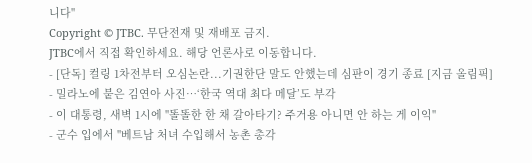니다"
Copyright © JTBC. 무단전재 및 재배포 금지.
JTBC에서 직접 확인하세요. 해당 언론사로 이동합니다.
- [단독] 컬링 1차전부터 오심논란...기권한단 말도 안했는데 심판이 경기 종료 [지금 올림픽]
- 밀라노에 붙은 김연아 사진…‘한국 역대 최다 메달’도 부각
- 이 대통령, 새벽 1시에 "똘똘한 한 채 갈아타기? 주거용 아니면 안 하는 게 이익"
- 군수 입에서 "베트남 처녀 수입해서 농촌 총각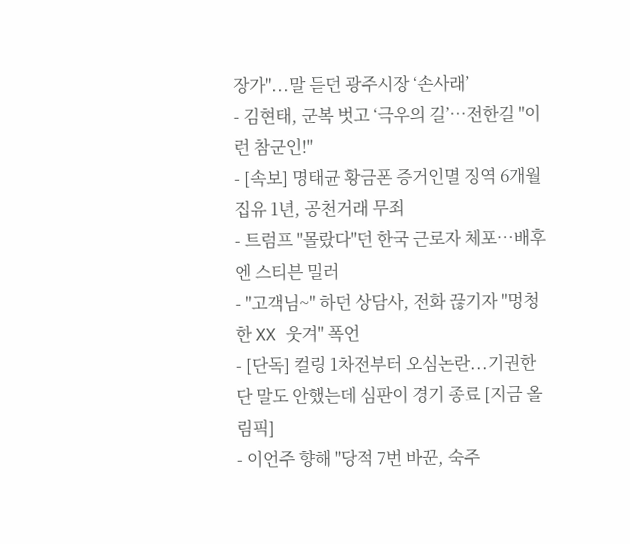장가"...말 듣던 광주시장 ‘손사래’
- 김현태, 군복 벗고 ‘극우의 길’…전한길 "이런 참군인!"
- [속보] 명태균 황금폰 증거인멸 징역 6개월 집유 1년, 공천거래 무죄
- 트럼프 "몰랐다"던 한국 근로자 체포…배후엔 스티븐 밀러
- "고객님~" 하던 상담사, 전화 끊기자 "멍청한 XX 웃겨" 폭언
- [단독] 컬링 1차전부터 오심논란...기권한단 말도 안했는데 심판이 경기 종료 [지금 올림픽]
- 이언주 향해 "당적 7번 바꾼, 숙주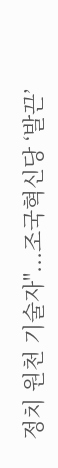정치 원천 기술자"...조국혁신당 ‘발끈’